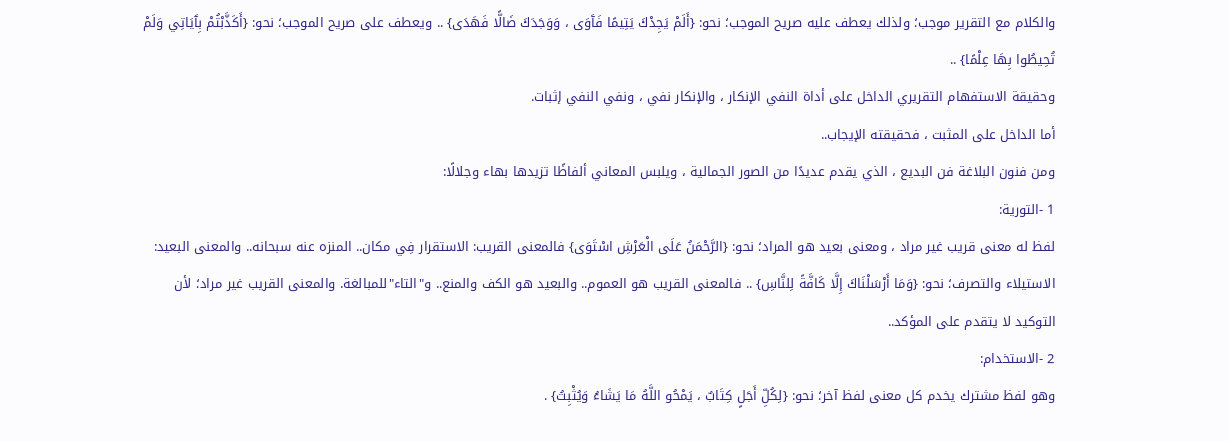والكلام مع التقرير موجب؛ ولذلك يعطف عليه صريح الموجب؛ نحو: {أَلَمْ يَجِدْكَ يَتِيمًا فَآَوَى ، وَوَجَدَكَ ضَالًّا فَهَدَى} .. ويعطف على صريح الموجب؛ نحو: {أَكَذَّبْتُمْ بِآَيَاتِي وَلَمْ تُحِيطُوا بِهَا عِلْمًا} ..
وحقيقة الاستفهام التقريري الداخل على أداة النفي الإنكار ، والإنكار نفي ، ونفي النفي إثبات.
أما الداخل على المثبت ، فحقيقته الإيجاب..
ومن فنون البلاغة فن البديع ، الذي يقدم عديدًا من الصور الجمالية ، ويلبس المعاني ألفاظًا تزيدها بهاء وجلالًا:
1 -التورية:
لفظ له معنى قريب غير مراد ، ومعنى بعيد هو المراد؛ نحو: {الرَّحْمَنُ عَلَى الْعَرْشِ اسْتَوَى} فالمعنى القريب: الاستقرار فِي مكان.. المنزه عنه سبحانه.. والمعنى البعيد: الاستيلاء والتصرف؛ نحو: {وَمَا أَرْسَلْنَاكَ إِلَّا كَافَّةً لِلنَّاسِ} .. فالمعنى القريب هو العموم.. والبعيد هو الكف والمنع.. و"التاء"للمبالغة. والمعنى القريب غير مراد؛ لأن التوكيد لا يتقدم على المؤكد..
2 -الاستخدام:
وهو لفظ مشترك يخدم كل معنى لفظ آخر؛ نحو: {لِكُلِّ أَجَلٍ كِتَابٌ ، يَمْحُو اللَّهُ مَا يَشَاءُ وَيُثْبِتُ} .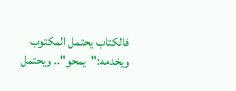فالكتاب يحتمل المكتوب ويخدمه:"يمحو".. ويحتمل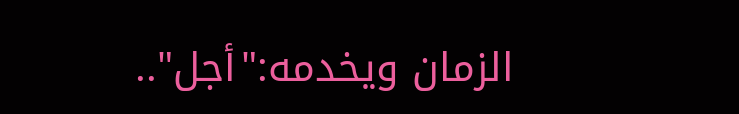الزمان ويخدمه:"أجل"..